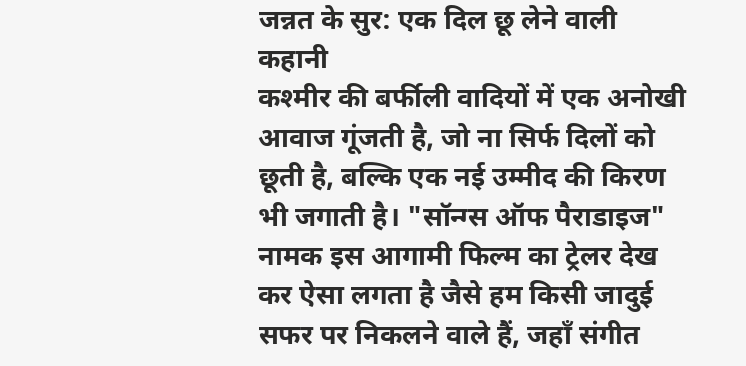जन्नत के सुर: एक दिल छू लेने वाली कहानी
कश्मीर की बर्फीली वादियों में एक अनोखी आवाज गूंजती है, जो ना सिर्फ दिलों को छूती है, बल्कि एक नई उम्मीद की किरण भी जगाती है। "सॉन्ग्स ऑफ पैराडाइज" नामक इस आगामी फिल्म का ट्रेलर देख कर ऐसा लगता है जैसे हम किसी जादुई सफर पर निकलने वाले हैं, जहाँ संगीत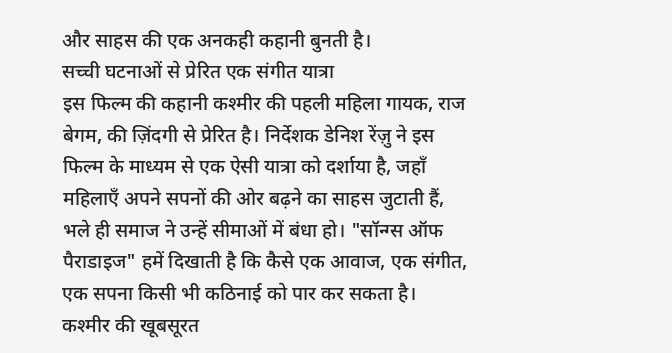और साहस की एक अनकही कहानी बुनती है।
सच्ची घटनाओं से प्रेरित एक संगीत यात्रा
इस फिल्म की कहानी कश्मीर की पहली महिला गायक, राज बेगम, की ज़िंदगी से प्रेरित है। निर्देशक डेनिश रेंज़ु ने इस फिल्म के माध्यम से एक ऐसी यात्रा को दर्शाया है, जहाँ महिलाएँ अपने सपनों की ओर बढ़ने का साहस जुटाती हैं, भले ही समाज ने उन्हें सीमाओं में बंधा हो। "सॉन्ग्स ऑफ पैराडाइज" हमें दिखाती है कि कैसे एक आवाज, एक संगीत, एक सपना किसी भी कठिनाई को पार कर सकता है।
कश्मीर की खूबसूरत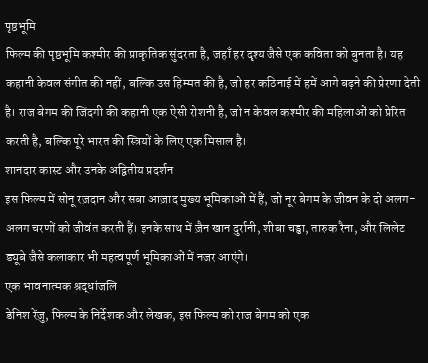पृष्ठभूमि
फिल्म की पृष्ठभूमि कश्मीर की प्राकृतिक सुंदरता है, जहाँ हर दृश्य जैसे एक कविता को बुनता है। यह कहानी केवल संगीत की नहीं, बल्कि उस हिम्मत की है, जो हर कठिनाई में हमें आगे बढ़ने की प्रेरणा देती है। राज बेगम की जिंदगी की कहानी एक ऐसी रोशनी है, जो न केवल कश्मीर की महिलाओं को प्रेरित करती है, बल्कि पूरे भारत की स्त्रियों के लिए एक मिसाल है।
शानदार कास्ट और उनके अद्वितीय प्रदर्शन
इस फिल्म में सोनू रज़दान और सबा आज़ाद मुख्य भूमिकाओं में हैं, जो नूर बेगम के जीवन के दो अलग-अलग चरणों को जीवंत करती हैं। इनके साथ में ज़ैन खान दुर्रानी, शीबा चड्ढा, तारुक रैना, और लिलेट ड्यूबे जैसे कलाकार भी महत्वपूर्ण भूमिकाओं में नजर आएंगे।
एक भावनात्मक श्रद्धांजलि
डेनिश रेंज़ु, फिल्म के निर्देशक और लेखक, इस फिल्म को राज बेगम को एक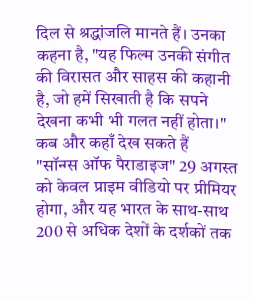दिल से श्रद्धांजलि मानते हैं। उनका कहना है, "यह फिल्म उनकी संगीत की विरासत और साहस की कहानी है, जो हमें सिखाती है कि सपने देखना कभी भी गलत नहीं होता।"
कब और कहाँ देख सकते हैं
"सॉन्ग्स ऑफ पैराडाइज" 29 अगस्त को केवल प्राइम वीडियो पर प्रीमियर होगा, और यह भारत के साथ-साथ 200 से अधिक देशों के दर्शकों तक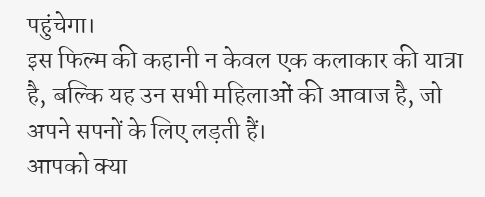पहुंचेगा।
इस फिल्म की कहानी न केवल एक कलाकार की यात्रा है, बल्कि यह उन सभी महिलाओं की आवाज है, जो अपने सपनों के लिए लड़ती हैं।
आपको क्या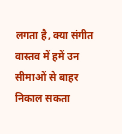लगता है, क्या संगीत वास्तव में हमें उन सीमाओं से बाहर निकाल सकता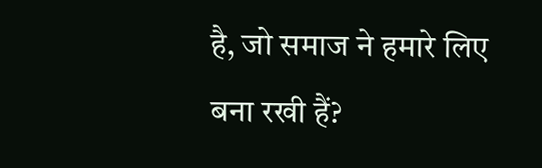है, जो समाज ने हमारे लिए बना रखी हैं?